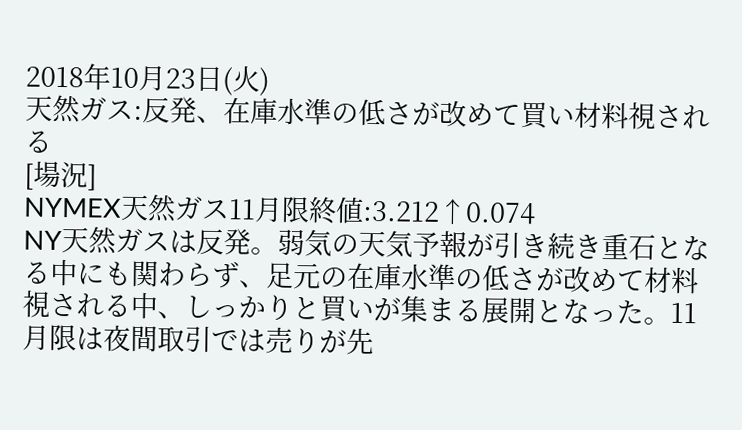2018年10月23日(火)
天然ガス:反発、在庫水準の低さが改めて買い材料視される
[場況]
NYMEX天然ガス11月限終値:3.212↑0.074
NY天然ガスは反発。弱気の天気予報が引き続き重石となる中にも関わらず、足元の在庫水準の低さが改めて材料視される中、しっかりと買いが集まる展開となった。11月限は夜間取引では売りが先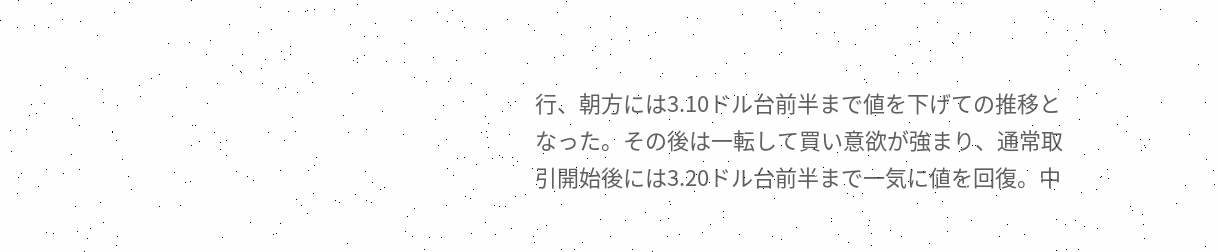行、朝方には3.10ドル台前半まで値を下げての推移となった。その後は一転して買い意欲が強まり、通常取引開始後には3.20ドル台前半まで一気に値を回復。中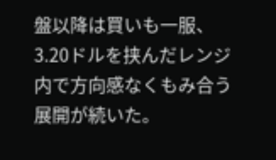盤以降は買いも一服、3.20ドルを挟んだレンジ内で方向感なくもみ合う展開が続いた。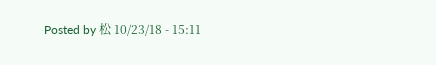Posted by 松 10/23/18 - 15:11